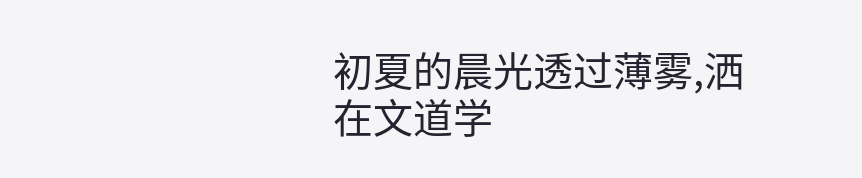初夏的晨光透过薄雾,洒在文道学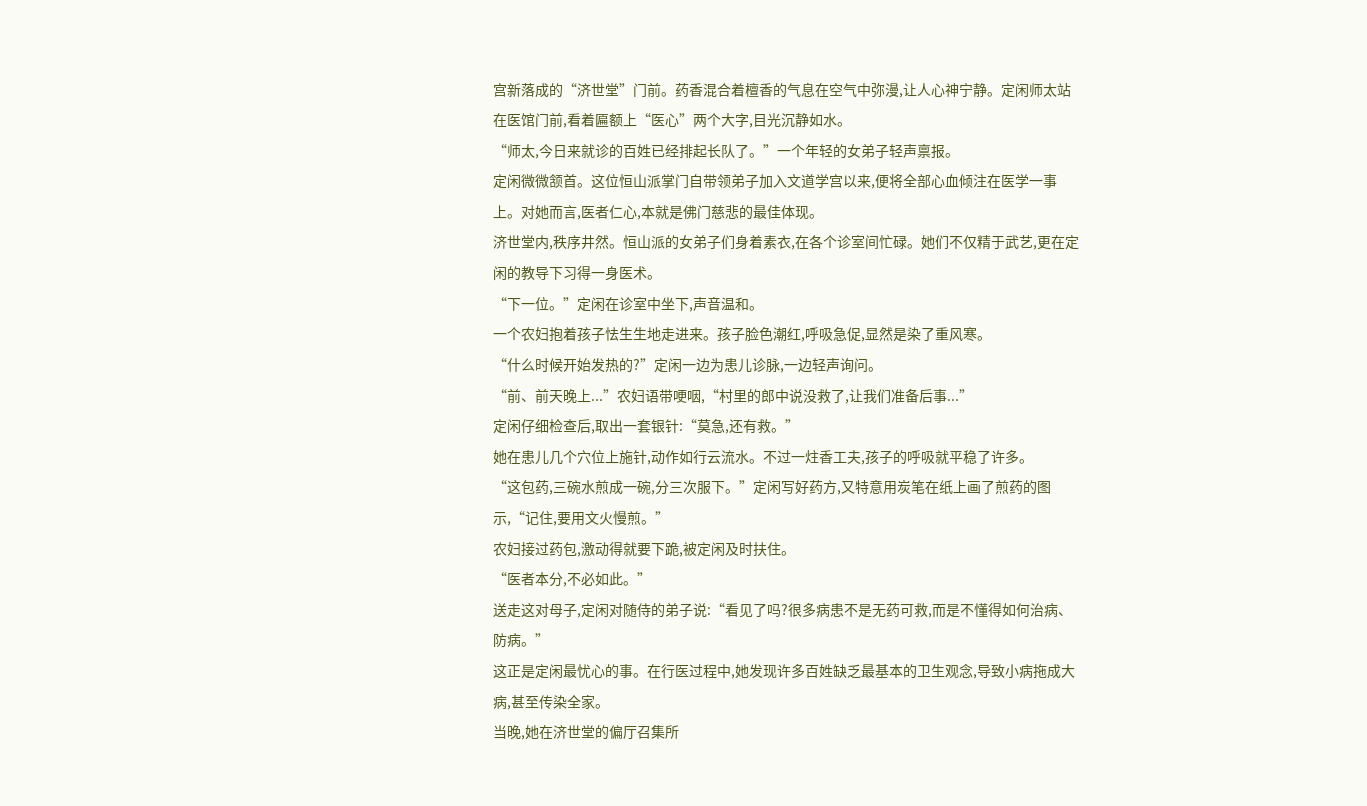宫新落成的“济世堂”门前。药香混合着檀香的气息在空气中弥漫,让人心神宁静。定闲师太站在医馆门前,看着匾额上“医心”两个大字,目光沉静如水。
“师太,今日来就诊的百姓已经排起长队了。”一个年轻的女弟子轻声禀报。
定闲微微颔首。这位恒山派掌门自带领弟子加入文道学宫以来,便将全部心血倾注在医学一事上。对她而言,医者仁心,本就是佛门慈悲的最佳体现。
济世堂内,秩序井然。恒山派的女弟子们身着素衣,在各个诊室间忙碌。她们不仅精于武艺,更在定闲的教导下习得一身医术。
“下一位。”定闲在诊室中坐下,声音温和。
一个农妇抱着孩子怯生生地走进来。孩子脸色潮红,呼吸急促,显然是染了重风寒。
“什么时候开始发热的?”定闲一边为患儿诊脉,一边轻声询问。
“前、前天晚上...”农妇语带哽咽,“村里的郎中说没救了,让我们准备后事...”
定闲仔细检查后,取出一套银针:“莫急,还有救。”
她在患儿几个穴位上施针,动作如行云流水。不过一炷香工夫,孩子的呼吸就平稳了许多。
“这包药,三碗水煎成一碗,分三次服下。”定闲写好药方,又特意用炭笔在纸上画了煎药的图示,“记住,要用文火慢煎。”
农妇接过药包,激动得就要下跪,被定闲及时扶住。
“医者本分,不必如此。”
送走这对母子,定闲对随侍的弟子说:“看见了吗?很多病患不是无药可救,而是不懂得如何治病、防病。”
这正是定闲最忧心的事。在行医过程中,她发现许多百姓缺乏最基本的卫生观念,导致小病拖成大病,甚至传染全家。
当晚,她在济世堂的偏厅召集所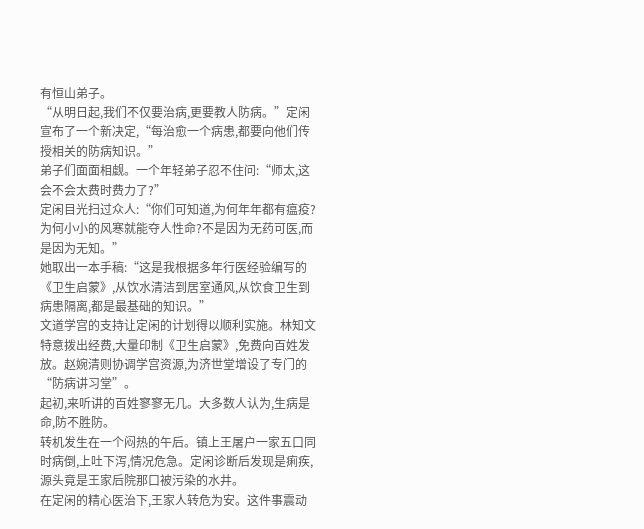有恒山弟子。
“从明日起,我们不仅要治病,更要教人防病。”定闲宣布了一个新决定,“每治愈一个病患,都要向他们传授相关的防病知识。”
弟子们面面相觑。一个年轻弟子忍不住问:“师太,这会不会太费时费力了?”
定闲目光扫过众人:“你们可知道,为何年年都有瘟疫?为何小小的风寒就能夺人性命?不是因为无药可医,而是因为无知。”
她取出一本手稿:“这是我根据多年行医经验编写的《卫生启蒙》,从饮水清洁到居室通风,从饮食卫生到病患隔离,都是最基础的知识。”
文道学宫的支持让定闲的计划得以顺利实施。林知文特意拨出经费,大量印制《卫生启蒙》,免费向百姓发放。赵婉清则协调学宫资源,为济世堂增设了专门的“防病讲习堂”。
起初,来听讲的百姓寥寥无几。大多数人认为,生病是命,防不胜防。
转机发生在一个闷热的午后。镇上王屠户一家五口同时病倒,上吐下泻,情况危急。定闲诊断后发现是痢疾,源头竟是王家后院那口被污染的水井。
在定闲的精心医治下,王家人转危为安。这件事震动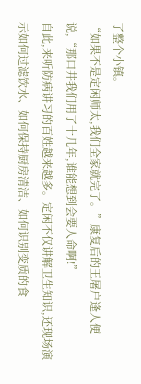了整个小镇。
“如果不是定闲师太,我们全家就完了。”康复后的王屠户逢人便说,“那口井我们用了十几年,谁能想到会要人命啊!”
自此,来听防病讲习的百姓越来越多。定闲不仅讲解卫生知识,还现场演示如何过滤饮水、如何保持厨房清洁、如何识别变质的食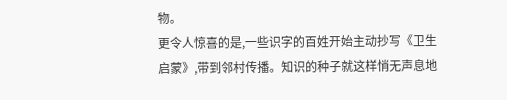物。
更令人惊喜的是,一些识字的百姓开始主动抄写《卫生启蒙》,带到邻村传播。知识的种子就这样悄无声息地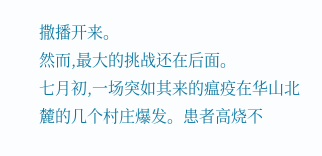撒播开来。
然而,最大的挑战还在后面。
七月初,一场突如其来的瘟疫在华山北麓的几个村庄爆发。患者高烧不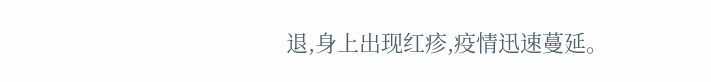退,身上出现红疹,疫情迅速蔓延。